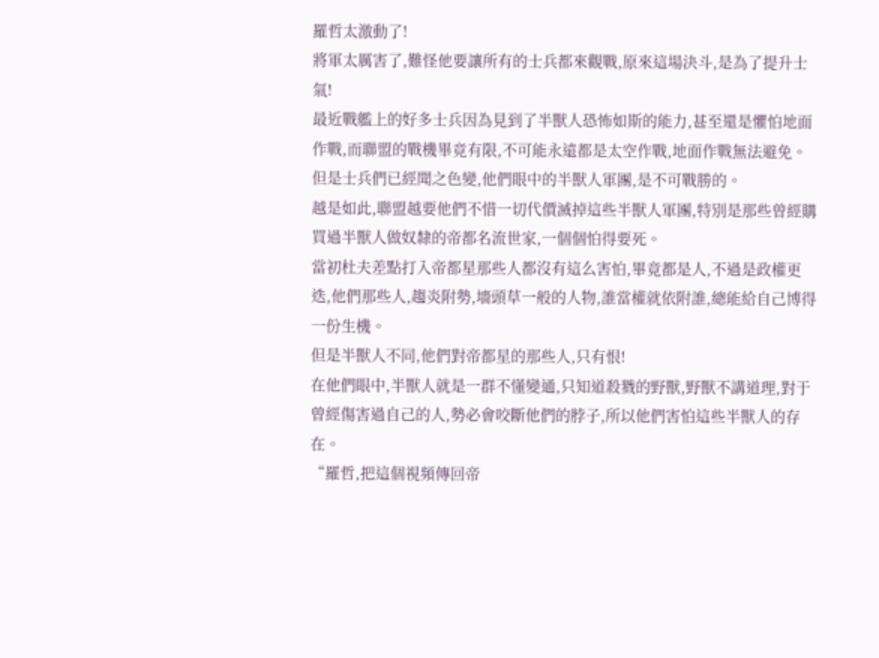羅哲太激動了!
將軍太厲害了,難怪他要讓所有的士兵都來觀戰,原來這場決斗,是為了提升士氣!
最近戰艦上的好多士兵因為見到了半獸人恐怖如斯的能力,甚至還是懼怕地面作戰,而聯盟的戰機畢竟有限,不可能永遠都是太空作戰,地面作戰無法避免。
但是士兵們已經聞之色變,他們眼中的半獸人軍團,是不可戰勝的。
越是如此,聯盟越要他們不惜一切代價滅掉這些半獸人軍團,特別是那些曾經購買過半獸人做奴隸的帝都名流世家,一個個怕得要死。
當初杜夫差點打入帝都星那些人都沒有這么害怕,畢竟都是人,不過是政權更迭,他們那些人,趨炎附勢,墻頭草一般的人物,誰當權就依附誰,總能給自己博得一份生機。
但是半獸人不同,他們對帝都星的那些人,只有恨!
在他們眼中,半獸人就是一群不懂變通,只知道殺戮的野獸,野獸不講道理,對于曾經傷害過自己的人,勢必會咬斷他們的脖子,所以他們害怕這些半獸人的存在。
“羅哲,把這個視頻傳回帝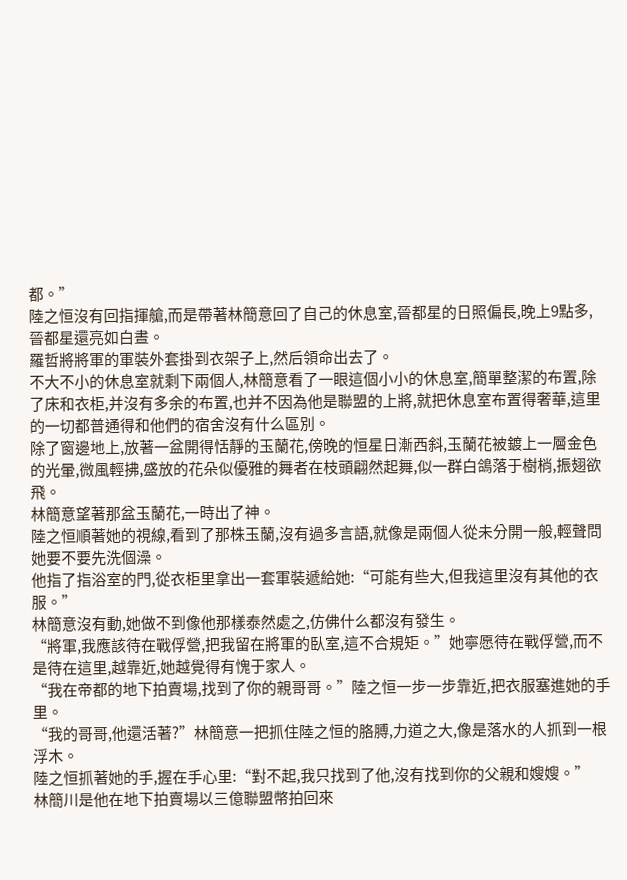都。”
陸之恒沒有回指揮艙,而是帶著林簡意回了自己的休息室,晉都星的日照偏長,晚上9點多,晉都星還亮如白晝。
羅哲將將軍的軍裝外套掛到衣架子上,然后領命出去了。
不大不小的休息室就剩下兩個人,林簡意看了一眼這個小小的休息室,簡單整潔的布置,除了床和衣柜,并沒有多余的布置,也并不因為他是聯盟的上將,就把休息室布置得奢華,這里的一切都普通得和他們的宿舍沒有什么區別。
除了窗邊地上,放著一盆開得恬靜的玉蘭花,傍晚的恒星日漸西斜,玉蘭花被鍍上一層金色的光暈,微風輕拂,盛放的花朵似優雅的舞者在枝頭翩然起舞,似一群白鴿落于樹梢,振翅欲飛。
林簡意望著那盆玉蘭花,一時出了神。
陸之恒順著她的視線,看到了那株玉蘭,沒有過多言語,就像是兩個人從未分開一般,輕聲問她要不要先洗個澡。
他指了指浴室的門,從衣柜里拿出一套軍裝遞給她:“可能有些大,但我這里沒有其他的衣服。”
林簡意沒有動,她做不到像他那樣泰然處之,仿佛什么都沒有發生。
“將軍,我應該待在戰俘營,把我留在將軍的臥室,這不合規矩。”她寧愿待在戰俘營,而不是待在這里,越靠近,她越覺得有愧于家人。
“我在帝都的地下拍賣場,找到了你的親哥哥。”陸之恒一步一步靠近,把衣服塞進她的手里。
“我的哥哥,他還活著?”林簡意一把抓住陸之恒的胳膊,力道之大,像是落水的人抓到一根浮木。
陸之恒抓著她的手,握在手心里:“對不起,我只找到了他,沒有找到你的父親和嫂嫂。”
林簡川是他在地下拍賣場以三億聯盟幣拍回來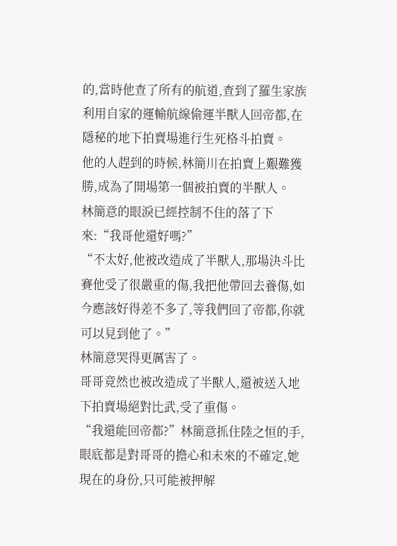的,當時他查了所有的航道,查到了羅生家族利用自家的運輸航線偷運半獸人回帝都,在隱秘的地下拍賣場進行生死格斗拍賣。
他的人趕到的時候,林簡川在拍賣上艱難獲勝,成為了開場第一個被拍賣的半獸人。
林簡意的眼淚已經控制不住的落了下來:“我哥他還好嗎?”
“不太好,他被改造成了半獸人,那場決斗比賽他受了很嚴重的傷,我把他帶回去養傷,如今應該好得差不多了,等我們回了帝都,你就可以見到他了。”
林簡意哭得更厲害了。
哥哥竟然也被改造成了半獸人,還被送入地下拍賣場絕對比武,受了重傷。
“我還能回帝都?”林簡意抓住陸之恒的手,眼底都是對哥哥的擔心和未來的不確定,她現在的身份,只可能被押解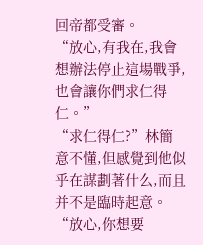回帝都受審。
“放心,有我在,我會想辦法停止這場戰爭,也會讓你們求仁得仁。”
“求仁得仁?”林簡意不懂,但感覺到他似乎在謀劃著什么,而且并不是臨時起意。
“放心,你想要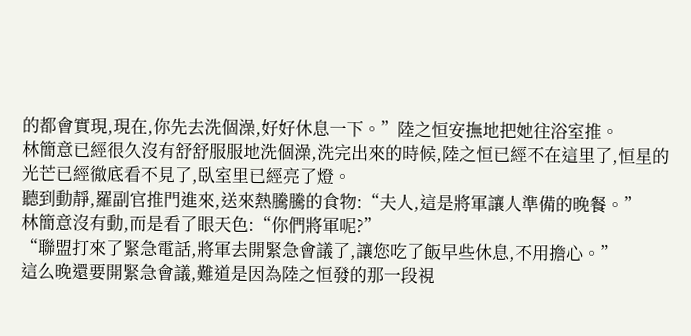的都會實現,現在,你先去洗個澡,好好休息一下。”陸之恒安撫地把她往浴室推。
林簡意已經很久沒有舒舒服服地洗個澡,洗完出來的時候,陸之恒已經不在這里了,恒星的光芒已經徹底看不見了,臥室里已經亮了燈。
聽到動靜,羅副官推門進來,送來熱騰騰的食物:“夫人,這是將軍讓人準備的晚餐。”
林簡意沒有動,而是看了眼天色:“你們將軍呢?”
“聯盟打來了緊急電話,將軍去開緊急會議了,讓您吃了飯早些休息,不用擔心。”
這么晚還要開緊急會議,難道是因為陸之恒發的那一段視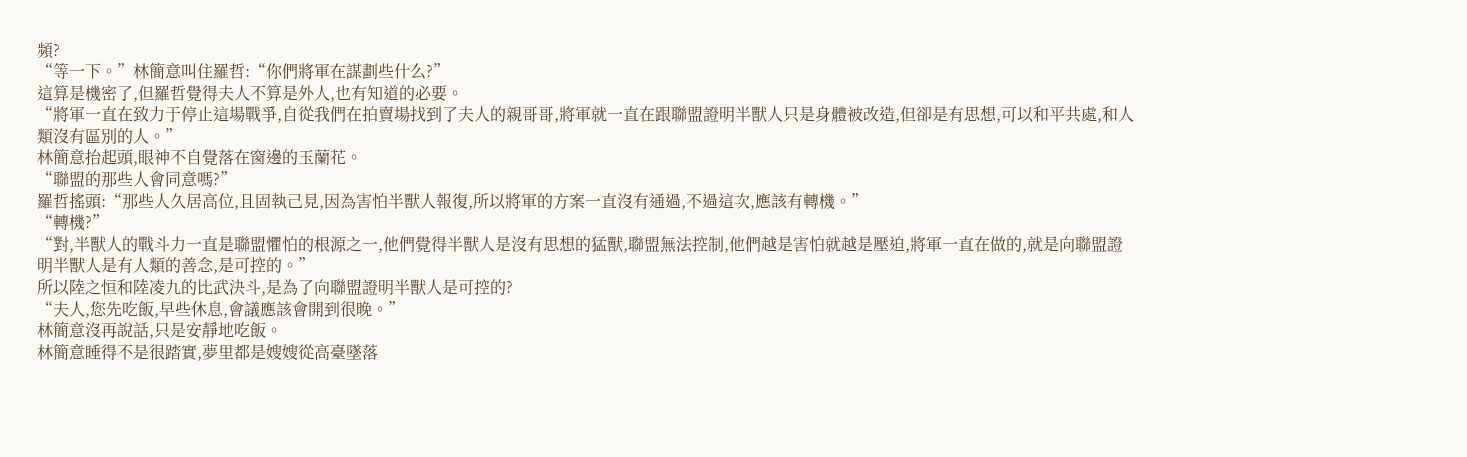頻?
“等一下。”林簡意叫住羅哲:“你們將軍在謀劃些什么?”
這算是機密了,但羅哲覺得夫人不算是外人,也有知道的必要。
“將軍一直在致力于停止這場戰爭,自從我們在拍賣場找到了夫人的親哥哥,將軍就一直在跟聯盟證明半獸人只是身體被改造,但卻是有思想,可以和平共處,和人類沒有區別的人。”
林簡意抬起頭,眼神不自覺落在窗邊的玉蘭花。
“聯盟的那些人會同意嗎?”
羅哲搖頭:“那些人久居高位,且固執己見,因為害怕半獸人報復,所以將軍的方案一直沒有通過,不過這次,應該有轉機。”
“轉機?”
“對,半獸人的戰斗力一直是聯盟懼怕的根源之一,他們覺得半獸人是沒有思想的猛獸,聯盟無法控制,他們越是害怕就越是壓迫,將軍一直在做的,就是向聯盟證明半獸人是有人類的善念,是可控的。”
所以陸之恒和陸凌九的比武決斗,是為了向聯盟證明半獸人是可控的?
“夫人,您先吃飯,早些休息,會議應該會開到很晚。”
林簡意沒再說話,只是安靜地吃飯。
林簡意睡得不是很踏實,夢里都是嫂嫂從高臺墜落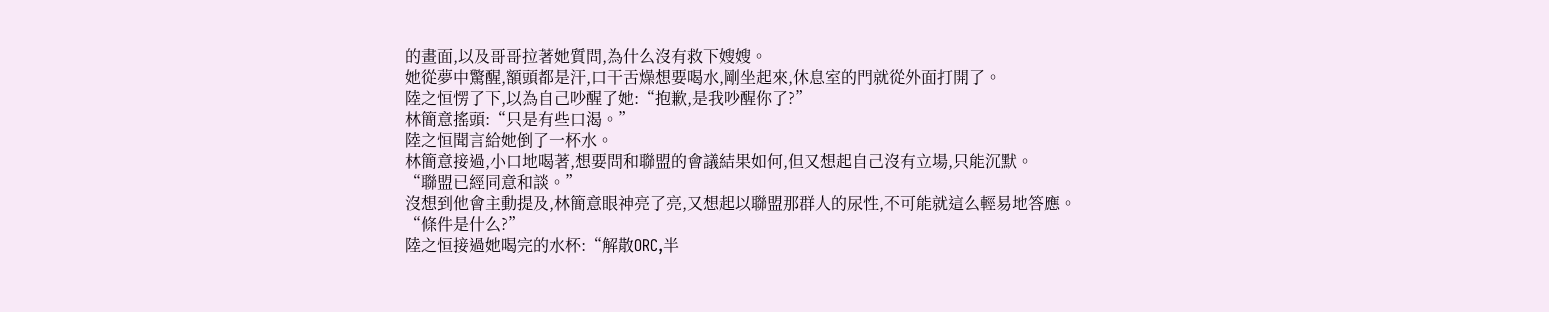的畫面,以及哥哥拉著她質問,為什么沒有救下嫂嫂。
她從夢中驚醒,額頭都是汗,口干舌燥想要喝水,剛坐起來,休息室的門就從外面打開了。
陸之恒愣了下,以為自己吵醒了她:“抱歉,是我吵醒你了?”
林簡意搖頭:“只是有些口渴。”
陸之恒聞言給她倒了一杯水。
林簡意接過,小口地喝著,想要問和聯盟的會議結果如何,但又想起自己沒有立場,只能沉默。
“聯盟已經同意和談。”
沒想到他會主動提及,林簡意眼神亮了亮,又想起以聯盟那群人的尿性,不可能就這么輕易地答應。
“條件是什么?”
陸之恒接過她喝完的水杯:“解散ORC,半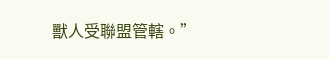獸人受聯盟管轄。”